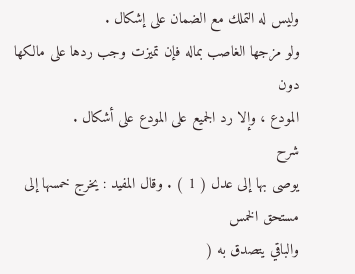وليس له التملك مع الضمان على إشكال .
ولو مزجها الغاصب بماله فإن تميزت وجب ردها على مالكها دون
المودع ، وإلا رد الجميع على المودع على أشكال .
شرح
يوصى بها إلى عدل ( 1 ) . وقال المفيد : يخرج خمسها إلى مستحق الخمس
والباقي يتصدق به (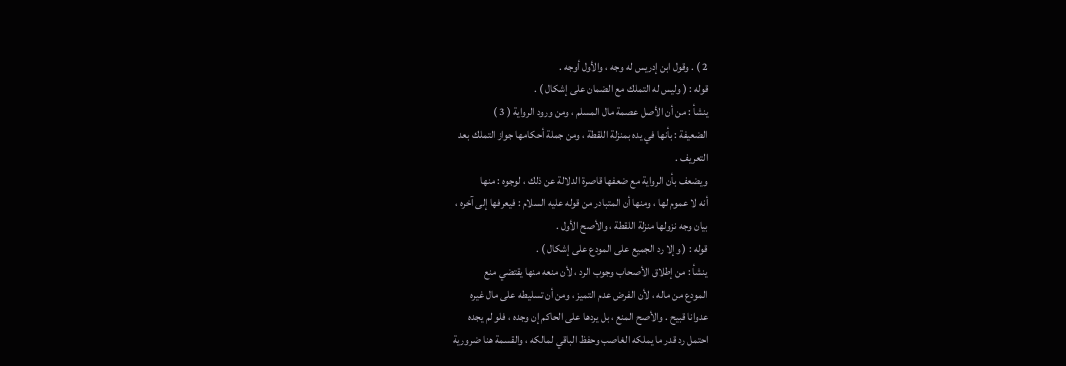2 ) . وقول ابن إدريس له وجه ، والأول أوجه .
قوله : ( وليس له التملك مع الضمان على إشكال ) .
ينشأ : من أن الأصل عصمة مال المسلم ، ومن ورود الرواية ( 3 )
الضعيفة : بأنها في يده بمنزلة اللقطة ، ومن جملة أحكامها جواز التملك بعد
التعريف .
ويضعف بأن الرواية مع ضعفها قاصرة الدلالة عن ذلك ، لوجوه : منها
أنه لا عموم لها ، ومنها أن المتبادر من قوله عليه السلام : فيعرفها إلى آخره ،
بيان وجه نزولها منزلة اللقطة ، والأصح الأول .
قوله : ( وإلا رد الجميع على المودع على إشكال ) .
ينشأ : من إطلاق الأصحاب وجوب الرد ، لأن منعه منها يقتضي منع
المودع من ماله ، لأن الفرض عدم التميز ، ومن أن تسليطه على مال غيره
عدوانا قبيح . والأصح المنع ، بل يردها على الحاكم إن وجده ، فلو لم يجده
احتمل رد قدر ما يملكه الغاصب وحفظ الباقي لمالكه ، والقسمة هنا ضرورية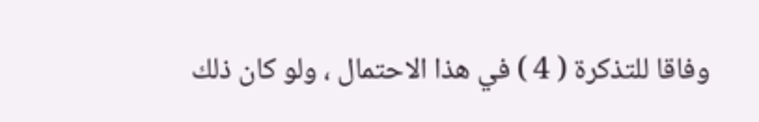وفاقا للتذكرة ( 4 ) في هذا الاحتمال ، ولو كان ذلك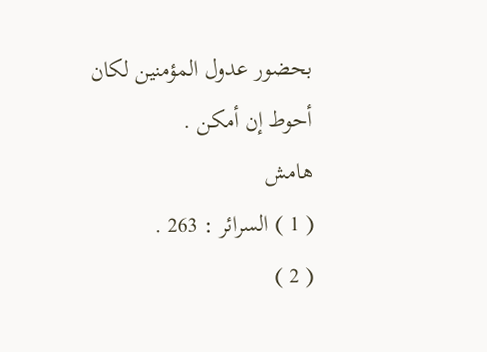بحضور عدول المؤمنين لكان
أحوط إن أمكن .
هامش
( 1 ) السرائر : 263 .
( 2 )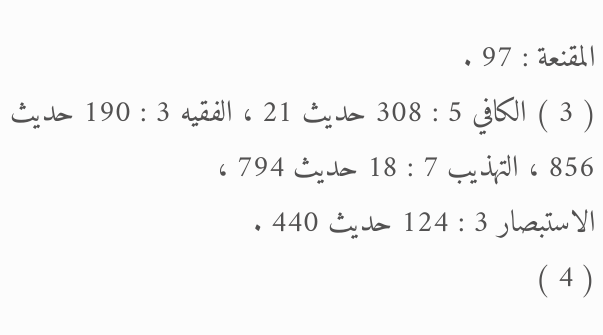المقنعة : 97 .
( 3 ) الكافي 5 : 308 حديث 21 ، الفقيه 3 : 190 حديث 856 ، التهذيب 7 : 18 حديث 794 ،
الاستبصار 3 : 124 حديث 440 .
( 4 )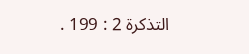التذكرة 2 : 199 .